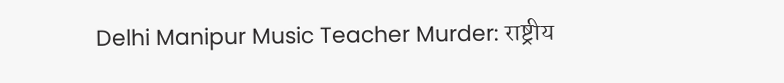Delhi Manipur Music Teacher Murder: राष्ट्रीय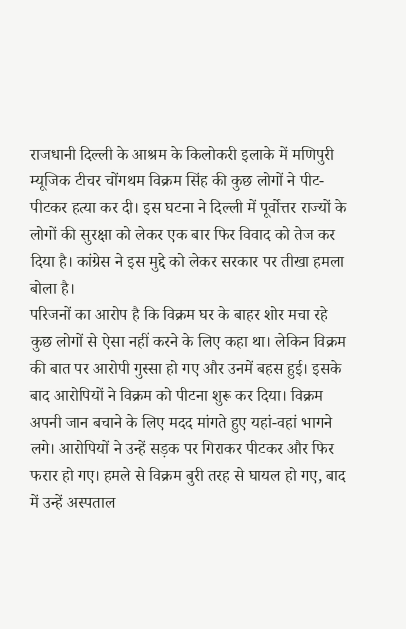राजधानी दिल्ली के आश्रम के किलोकरी इलाके में मणिपुरी म्यूजिक टीचर चोंगथम विक्रम सिंह की कुछ लोगों ने पीट-पीटकर हत्या कर दी। इस घटना ने दिल्ली में पूर्वोत्तर राज्यों के लोगों की सुरक्षा को लेकर एक बार फिर विवाद को तेज कर दिया है। कांग्रेस ने इस मुद्दे को लेकर सरकार पर तीखा हमला बोला है।
परिजनों का आरोप है कि विक्रम घर के बाहर शोर मचा रहे कुछ लोगों से ऐसा नहीं करने के लिए कहा था। लेकिन विक्रम की बात पर आरोपी गुस्सा हो गए और उनमें बहस हुई। इसके बाद आरोपियों ने विक्रम को पीटना शुरू कर दिया। विक्रम अपनी जान बचाने के लिए मदद मांगते हुए यहां-वहां भागने लगे। आरोपियों ने उन्हें सड़क पर गिराकर पीटकर और फिर फरार हो गए। हमले से विक्रम बुरी तरह से घायल हो गए, बाद में उन्हें अस्पताल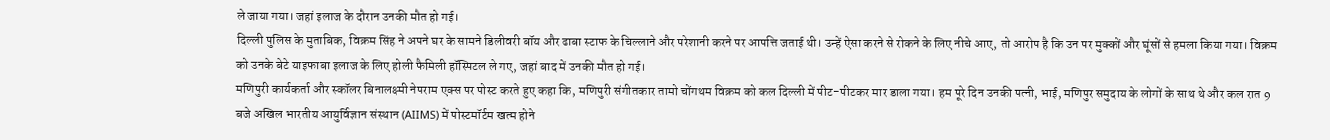ले जाया गया। जहां इलाज के दौरान उनकी मौत हो गई।
दिल्ली पुलिस के मुताबिक, विक्रम सिंह ने अपने घर के सामने डिलीवरी बॉय और ढाबा स्टाफ के चिल्लाने और परेशानी करने पर आपत्ति जताई थी। उन्हें ऐसा करने से रोकने के लिए नीचे आए, तो आरोप है कि उन पर मुक्कों और घूंसों से हमला किया गया। विक्रम को उनके बेटे याइफाबा इलाज के लिए होली फैमिली हॉस्पिटल ले गए, जहां बाद में उनकी मौत हो गई।
मणिपुरी कार्यकर्ता और स्कॉलर बिनालक्ष्मी नेपराम एक्स पर पोस्ट करते हुए कहा कि, मणिपुरी संगीतकार तामो चोंगथम विक्रम को कल दिल्ली में पीट-पीटकर मार डाला गया। हम पूरे दिन उनकी पत्नी, भाई, मणिपुर समुदाय के लोगों के साथ थे और कल रात 9 बजे अखिल भारतीय आयुर्विज्ञान संस्थान (AIIMS) में पोस्टमॉर्टम खत्म होने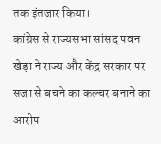तक इंतजार किया।
कांग्रेस से राज्यसभा सांसद पवन खेड़ा ने राज्य और केंद्र सरकार पर सजा से बचने का कल्चर बनाने का आरोप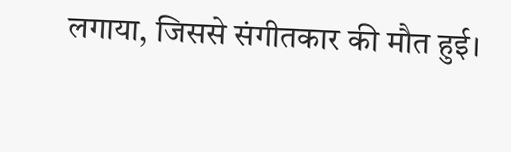लगाया, जिससे संगीतकार की मौत हुई।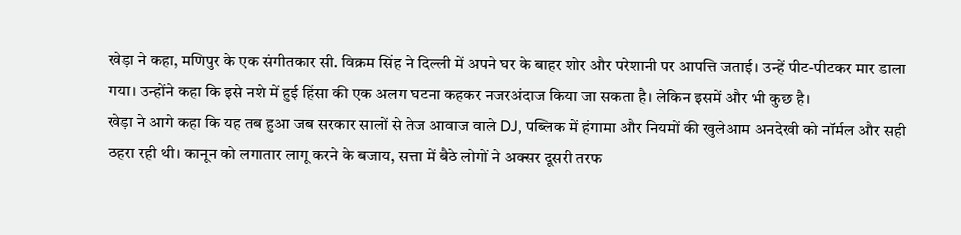खेड़ा ने कहा, मणिपुर के एक संगीतकार सी. विक्रम सिंह ने दिल्ली में अपने घर के बाहर शोर और परेशानी पर आपत्ति जताई। उन्हें पीट-पीटकर मार डाला गया। उन्होंने कहा कि इसे नशे में हुई हिंसा की एक अलग घटना कहकर नजरअंदाज किया जा सकता है। लेकिन इसमें और भी कुछ है।
खेड़ा ने आगे कहा कि यह तब हुआ जब सरकार सालों से तेज आवाज वाले DJ, पब्लिक में हंगामा और नियमों की खुलेआम अनदेखी को नॉर्मल और सही ठहरा रही थी। कानून को लगातार लागू करने के बजाय, सत्ता में बैठे लोगों ने अक्सर दूसरी तरफ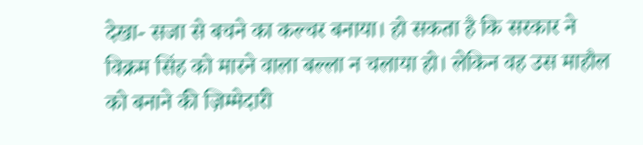देखा- सजा से बचने का कल्चर बनाया। हो सकता है कि सरकार ने विक्रम सिंह को मारने वाला बल्ला न चलाया हो। लेकिन वह उस माहौल को बनाने की ज़िम्मेदारी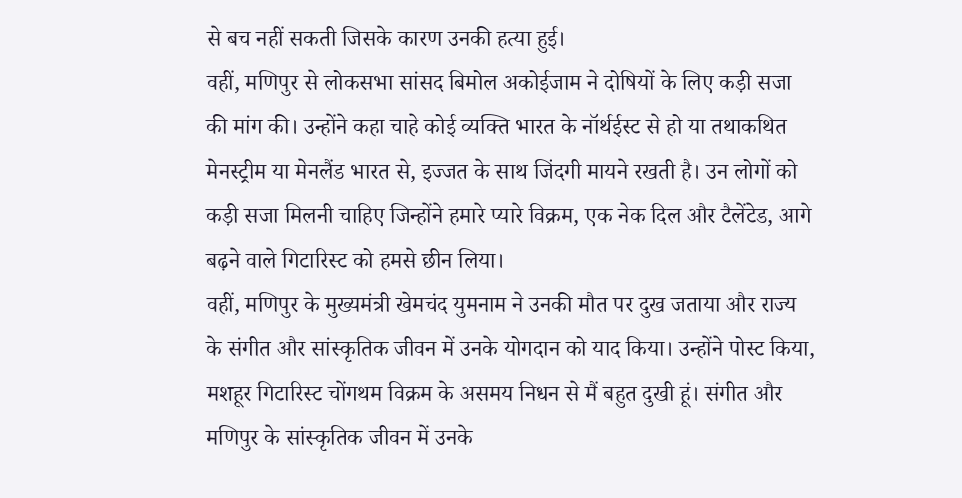से बच नहीं सकती जिसके कारण उनकी हत्या हुई।
वहीं, मणिपुर से लोकसभा सांसद बिमोल अकोईजाम ने दोषियों के लिए कड़ी सजा की मांग की। उन्होंने कहा चाहे कोई व्यक्ति भारत के नॉर्थईस्ट से हो या तथाकथित मेनस्ट्रीम या मेनलैंड भारत से, इज्जत के साथ जिंदगी मायने रखती है। उन लोगों को कड़ी सजा मिलनी चाहिए जिन्होंने हमारे प्यारे विक्रम, एक नेक दिल और टैलेंटेड, आगे बढ़ने वाले गिटारिस्ट को हमसे छीन लिया।
वहीं, मणिपुर के मुख्यमंत्री खेमचंद युमनाम ने उनकी मौत पर दुख जताया और राज्य के संगीत और सांस्कृतिक जीवन में उनके योगदान को याद किया। उन्होंने पोस्ट किया, मशहूर गिटारिस्ट चोंगथम विक्रम के असमय निधन से मैं बहुत दुखी हूं। संगीत और मणिपुर के सांस्कृतिक जीवन में उनके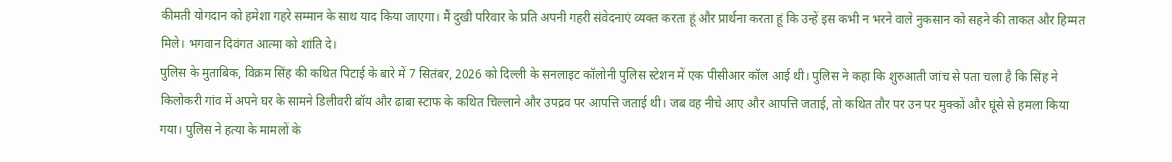कीमती योगदान को हमेशा गहरे सम्मान के साथ याद किया जाएगा। मैं दुखी परिवार के प्रति अपनी गहरी संवेदनाएं व्यक्त करता हूं और प्रार्थना करता हूं कि उन्हें इस कभी न भरने वाले नुकसान को सहने की ताकत और हिम्मत मिले। भगवान दिवंगत आत्मा को शांति दे।
पुलिस के मुताबिक, विक्रम सिंह की कथित पिटाई के बारे में 7 सितंबर, 2026 को दिल्ली के सनलाइट कॉलोनी पुलिस स्टेशन में एक पीसीआर कॉल आई थी। पुलिस ने कहा कि शुरुआती जांच से पता चला है कि सिंह ने किलोकरी गांव में अपने घर के सामने डिलीवरी बॉय और ढाबा स्टाफ के कथित चिल्लाने और उपद्रव पर आपत्ति जताई थी। जब वह नीचे आए और आपत्ति जताई, तो कथित तौर पर उन पर मुक्कों और घूंसे से हमला किया गया। पुलिस ने हत्या के मामलों के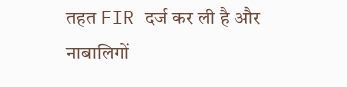तहत FIR दर्ज कर ली है और नाबालिगों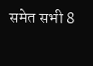समेत सभी 8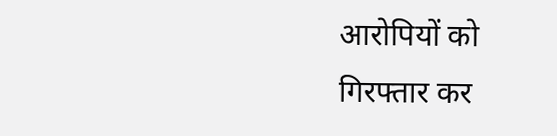आरोपियों को गिरफ्तार कर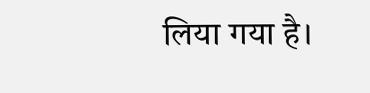लिया गया है।